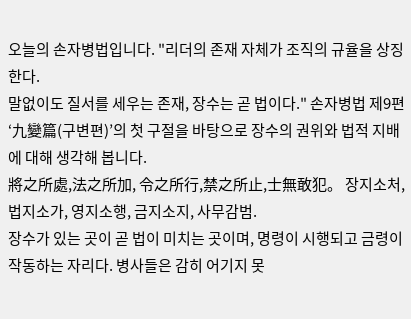오늘의 손자병법입니다. "리더의 존재 자체가 조직의 규율을 상징한다.
말없이도 질서를 세우는 존재, 장수는 곧 법이다." 손자병법 제9편 ‘九變篇(구변편)’의 첫 구절을 바탕으로 장수의 권위와 법적 지배에 대해 생각해 봅니다.
將之所處,法之所加, 令之所行,禁之所止,士無敢犯。 장지소처, 법지소가, 영지소행, 금지소지, 사무감범.
장수가 있는 곳이 곧 법이 미치는 곳이며, 명령이 시행되고 금령이 작동하는 자리다. 병사들은 감히 어기지 못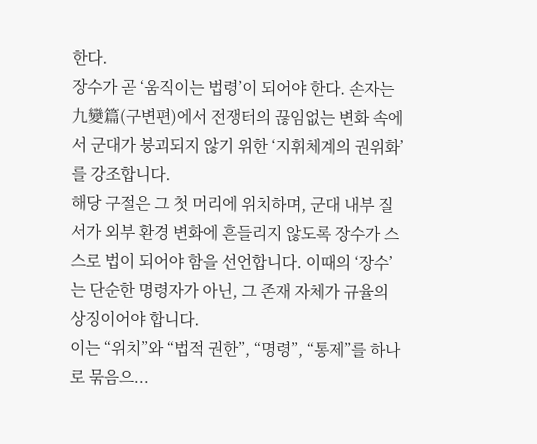한다.
장수가 곧 ‘움직이는 법령’이 되어야 한다. 손자는 九變篇(구변편)에서 전쟁터의 끊임없는 변화 속에서 군대가 붕괴되지 않기 위한 ‘지휘체계의 권위화’를 강조합니다.
해당 구절은 그 첫 머리에 위치하며, 군대 내부 질서가 외부 환경 변화에 흔들리지 않도록 장수가 스스로 법이 되어야 함을 선언합니다. 이때의 ‘장수’는 단순한 명령자가 아닌, 그 존재 자체가 규율의 상징이어야 합니다.
이는 “위치”와 “법적 권한”, “명령”, “통제”를 하나로 묶음으...